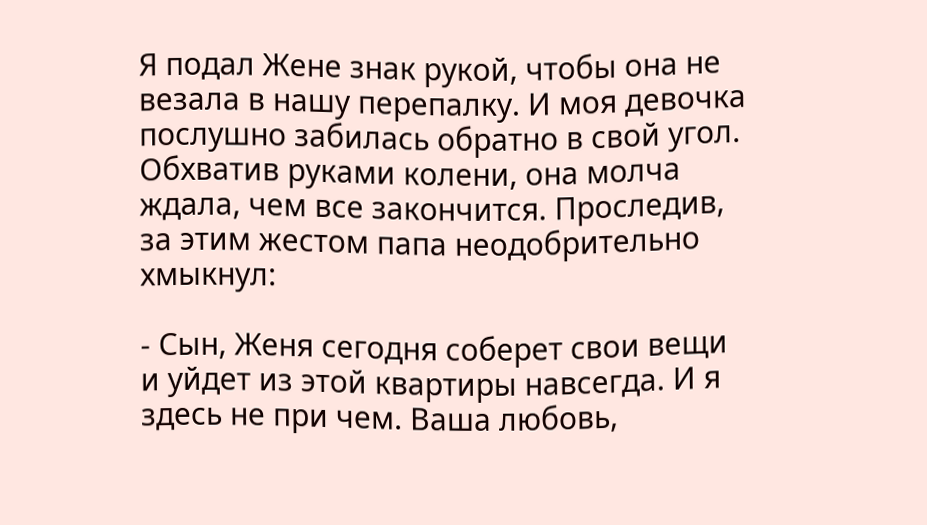Я подал Жене знак рукой, чтобы она не везала в нашу перепалку. И моя девочка послушно забилась обратно в свой угол. Обхватив руками колени, она молча ждала, чем все закончится. Проследив, за этим жестом папа неодобрительно хмыкнул:

- Сын, Женя сегодня соберет свои вещи и уйдет из этой квартиры навсегда. И я здесь не при чем. Ваша любовь,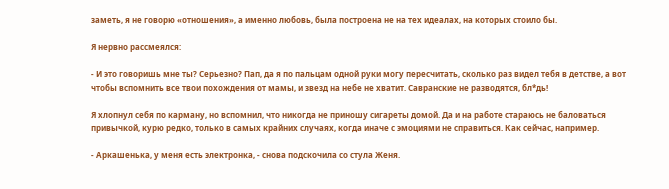заметь, я не говорю «отношения», а именно любовь, была построена не на тех идеалах, на которых стоило бы.

Я нервно рассмеялся:

- И это говоришь мне ты? Серьезно? Пап, да я по пальцам одной руки могу пересчитать, сколько раз видел тебя в детстве, а вот чтобы вспомнить все твои похождения от мамы, и звезд на небе не хватит. Савранские не разводятся, бл*дь!

Я хлопнул себя по карману, но вспомнил, что никогда не приношу сигареты домой. Да и на работе стараюсь не баловаться привычкой, курю редко, только в самых крайних случаях, когда иначе с эмоциями не справиться. Как сейчас, например.

- Аркашенька, у меня есть электронка, - снова подскочила со стула Женя.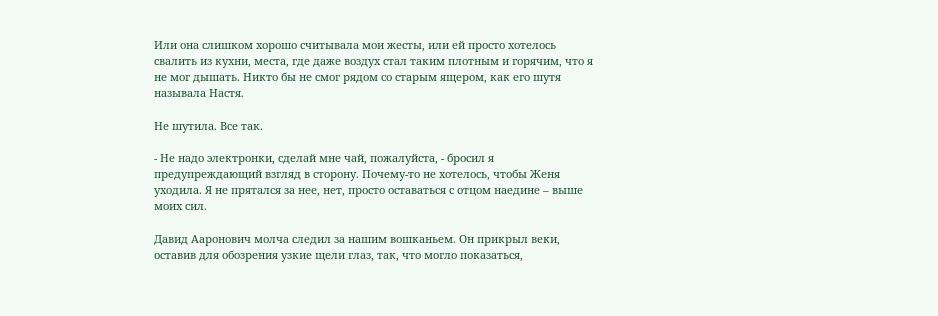Или она слишком хорошо считывала мои жесты, или ей просто хотелось свалить из кухни, места, где даже воздух стал таким плотным и горячим, что я не мог дышать. Никто бы не смог рядом со старым ящером, как его шутя называла Настя.

Не шутила. Все так.

- Не надо электронки, сделай мне чай, пожалуйста, - бросил я предупреждающий взгляд в сторону. Почему-то не хотелось, чтобы Женя уходила. Я не прятался за нее, нет, просто оставаться с отцом наедине – выше моих сил.

Давид Ааронович молча следил за нашим вошканьем. Он прикрыл веки, оставив для обозрения узкие щели глаз, так, что могло показаться,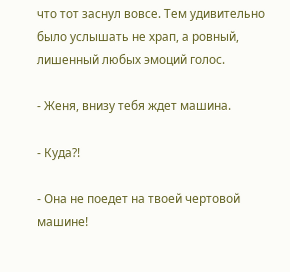что тот заснул вовсе. Тем удивительно было услышать не храп, а ровный, лишенный любых эмоций голос.

- Женя, внизу тебя ждет машина.

- Куда?!

- Она не поедет на твоей чертовой машине!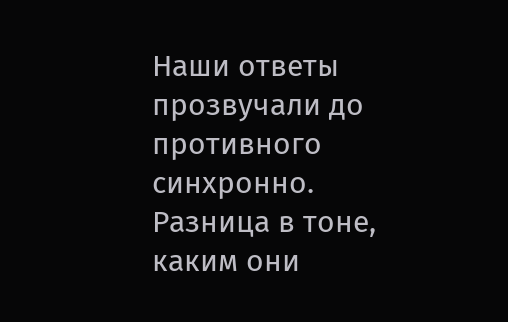Наши ответы прозвучали до противного синхронно. Разница в тоне, каким они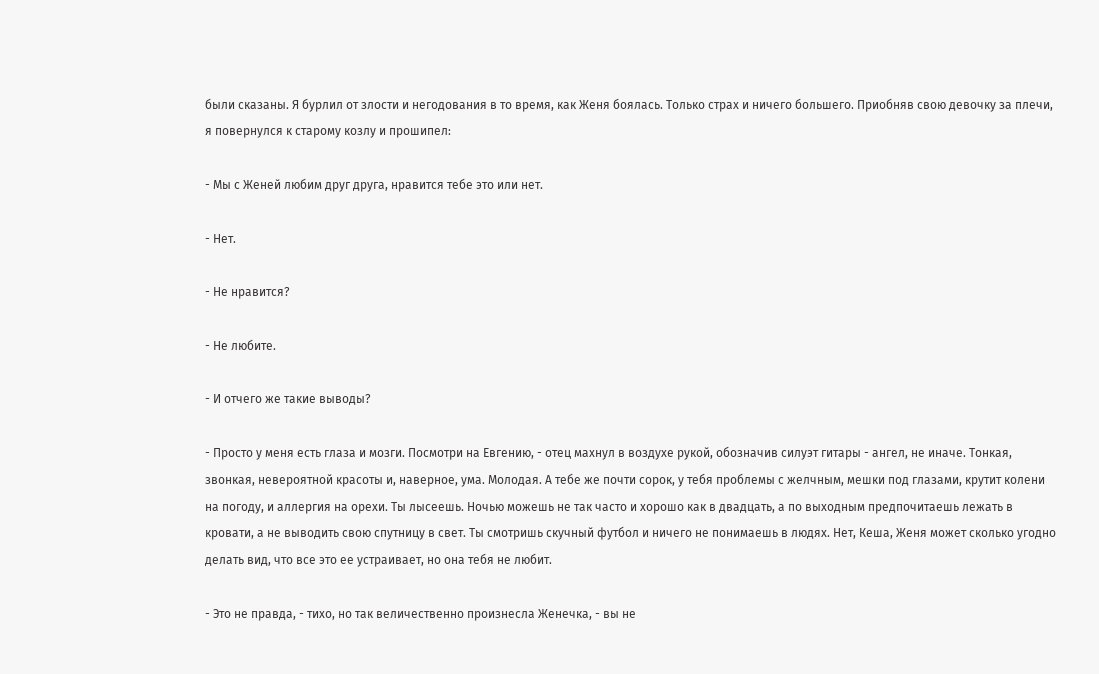были сказаны. Я бурлил от злости и негодования в то время, как Женя боялась. Только страх и ничего большего. Приобняв свою девочку за плечи, я повернулся к старому козлу и прошипел:

- Мы с Женей любим друг друга, нравится тебе это или нет.

- Нет.

- Не нравится?

- Не любите.

- И отчего же такие выводы?

- Просто у меня есть глаза и мозги. Посмотри на Евгению, - отец махнул в воздухе рукой, обозначив силуэт гитары - ангел, не иначе. Тонкая, звонкая, невероятной красоты и, наверное, ума. Молодая. А тебе же почти сорок, у тебя проблемы с желчным, мешки под глазами, крутит колени на погоду, и аллергия на орехи. Ты лысеешь. Ночью можешь не так часто и хорошо как в двадцать, а по выходным предпочитаешь лежать в кровати, а не выводить свою спутницу в свет. Ты смотришь скучный футбол и ничего не понимаешь в людях. Нет, Кеша, Женя может сколько угодно делать вид, что все это ее устраивает, но она тебя не любит.

- Это не правда, - тихо, но так величественно произнесла Женечка, - вы не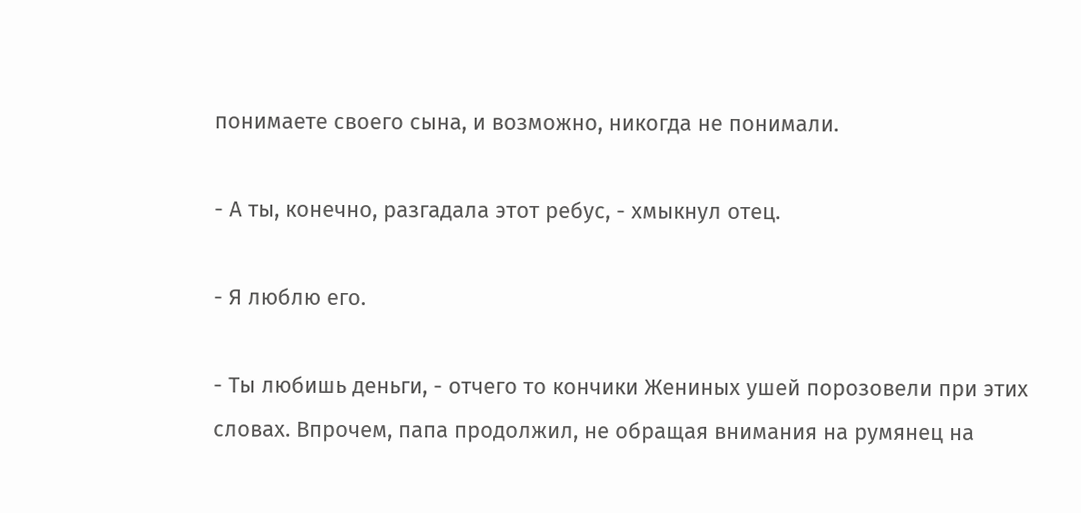понимаете своего сына, и возможно, никогда не понимали.

- А ты, конечно, разгадала этот ребус, - хмыкнул отец.

- Я люблю его.

- Ты любишь деньги, - отчего то кончики Жениных ушей порозовели при этих словах. Впрочем, папа продолжил, не обращая внимания на румянец на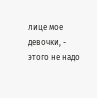лице мое девочки, - этого не надо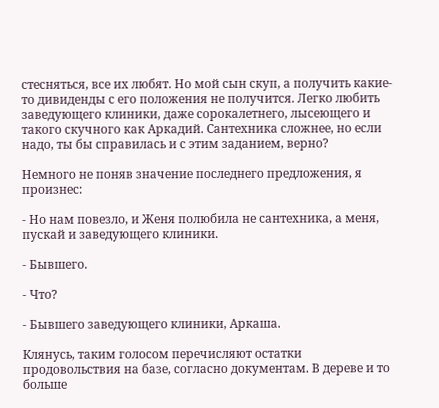стесняться, все их любят. Но мой сын скуп, а получить какие-то дивиденды с его положения не получится. Легко любить заведующего клиники, даже сорокалетнего, лысеющего и такого скучного как Аркадий. Сантехника сложнее, но если надо, ты бы справилась и с этим заданием, верно?

Немного не поняв значение последнего предложения, я произнес:

- Но нам повезло, и Женя полюбила не сантехника, а меня, пускай и заведующего клиники.

- Бывшего.

- Что?

- Бывшего заведующего клиники, Аркаша.

Клянусь, таким голосом перечисляют остатки продовольствия на базе, согласно документам. В дереве и то больше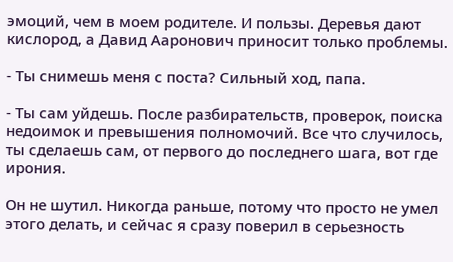эмоций, чем в моем родителе. И пользы. Деревья дают кислород, а Давид Ааронович приносит только проблемы.

- Ты снимешь меня с поста? Сильный ход, папа.

- Ты сам уйдешь. После разбирательств, проверок, поиска недоимок и превышения полномочий. Все что случилось, ты сделаешь сам, от первого до последнего шага, вот где ирония.

Он не шутил. Никогда раньше, потому что просто не умел этого делать, и сейчас я сразу поверил в серьезность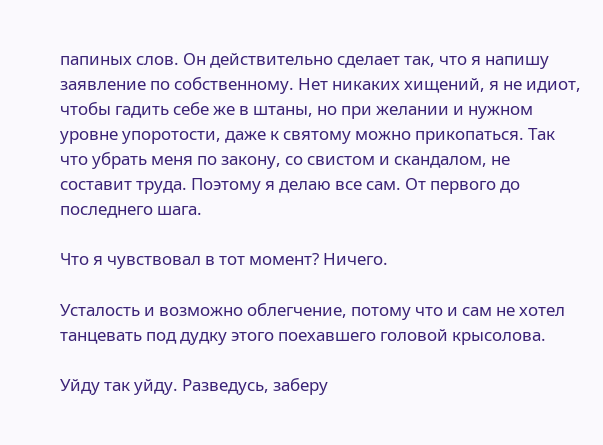папиных слов. Он действительно сделает так, что я напишу заявление по собственному. Нет никаких хищений, я не идиот, чтобы гадить себе же в штаны, но при желании и нужном уровне упоротости, даже к святому можно прикопаться. Так что убрать меня по закону, со свистом и скандалом, не составит труда. Поэтому я делаю все сам. От первого до последнего шага.

Что я чувствовал в тот момент? Ничего.

Усталость и возможно облегчение, потому что и сам не хотел танцевать под дудку этого поехавшего головой крысолова.

Уйду так уйду. Разведусь, заберу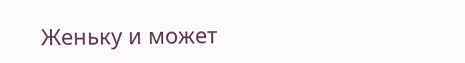Женьку и может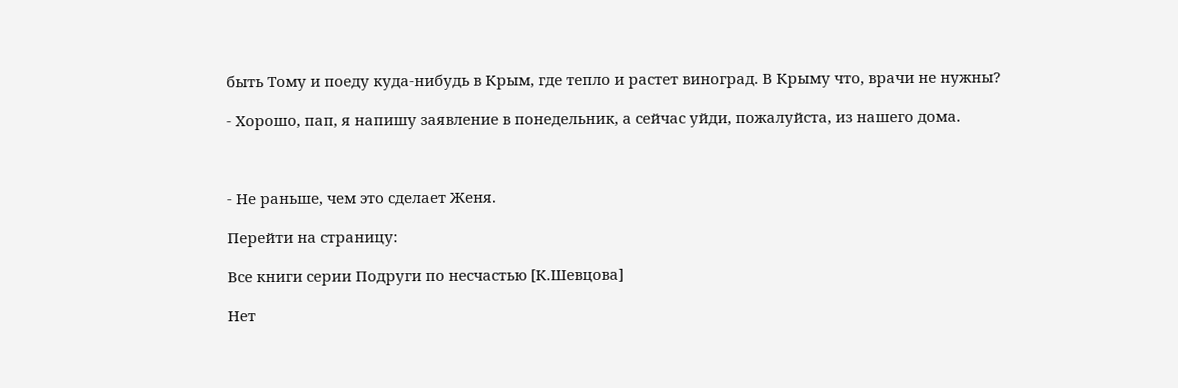быть Тому и поеду куда-нибудь в Крым, где тепло и растет виноград. В Крыму что, врачи не нужны?

- Хорошо, пап, я напишу заявление в понедельник, а сейчас уйди, пожалуйста, из нашего дома.



- Не раньше, чем это сделает Женя.

Перейти на страницу:

Все книги серии Подруги по несчастью [К.Шевцова]

Нет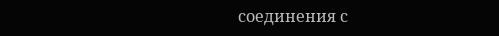соединения с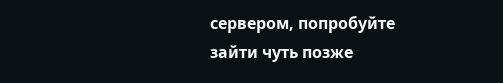сервером, попробуйте зайти чуть позже